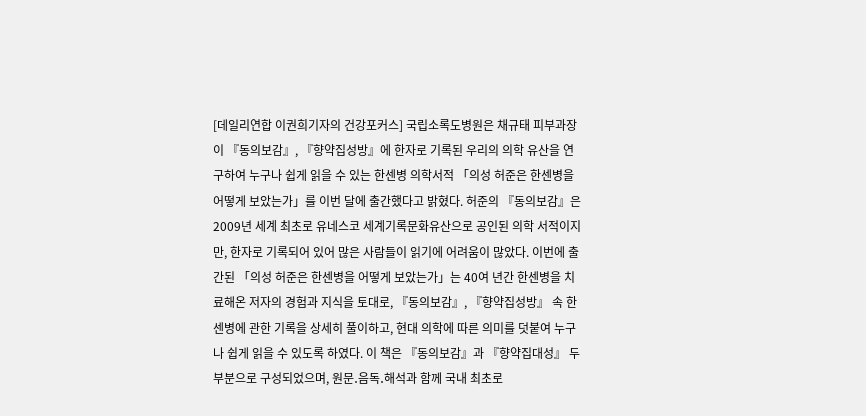[데일리연합 이권희기자의 건강포커스] 국립소록도병원은 채규태 피부과장이 『동의보감』, 『향약집성방』에 한자로 기록된 우리의 의학 유산을 연구하여 누구나 쉽게 읽을 수 있는 한센병 의학서적 「의성 허준은 한센병을 어떻게 보았는가」를 이번 달에 출간했다고 밝혔다. 허준의 『동의보감』은 2009년 세계 최초로 유네스코 세계기록문화유산으로 공인된 의학 서적이지만, 한자로 기록되어 있어 많은 사람들이 읽기에 어려움이 많았다. 이번에 출간된 「의성 허준은 한센병을 어떻게 보았는가」는 40여 년간 한센병을 치료해온 저자의 경험과 지식을 토대로, 『동의보감』, 『향약집성방』 속 한센병에 관한 기록을 상세히 풀이하고, 현대 의학에 따른 의미를 덧붙여 누구나 쉽게 읽을 수 있도록 하였다. 이 책은 『동의보감』과 『향약집대성』 두 부분으로 구성되었으며, 원문․음독․해석과 함께 국내 최초로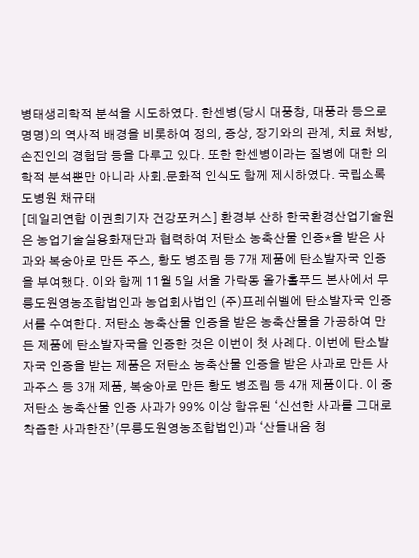병태생리학적 분석을 시도하였다. 한센병(당시 대풍창, 대풍라 등으로 명명)의 역사적 배경을 비롯하여 정의, 증상, 장기와의 관계, 치료 처방, 손진인의 경험담 등을 다루고 있다. 또한 한센병이라는 질병에 대한 의학적 분석뿐만 아니라 사회․문화적 인식도 함께 제시하였다. 국립소록도병원 채규태
[데일리연합 이권희기자 건강포커스] 환경부 산하 한국환경산업기술원은 농업기술실용화재단과 협력하여 저탄소 농축산물 인증*을 받은 사과와 복숭아로 만든 주스, 황도 병조림 등 7개 제품에 탄소발자국 인증을 부여했다. 이와 함께 11월 5일 서울 가락동 올가홀푸드 본사에서 무릉도원영농조합법인과 농업회사법인 (주)프레쉬벨에 탄소발자국 인증서를 수여한다. 저탄소 농축산물 인증을 받은 농축산물을 가공하여 만든 제품에 탄소발자국을 인증한 것은 이번이 첫 사례다. 이번에 탄소발자국 인증을 받는 제품은 저탄소 농축산물 인증을 받은 사과로 만든 사과주스 등 3개 제품, 복숭아로 만든 황도 병조림 등 4개 제품이다. 이 중 저탄소 농축산물 인증 사과가 99% 이상 함유된 ‘신선한 사과를 그대로 착즙한 사과한잔’(무릉도원영농조합법인)과 ‘산들내음 청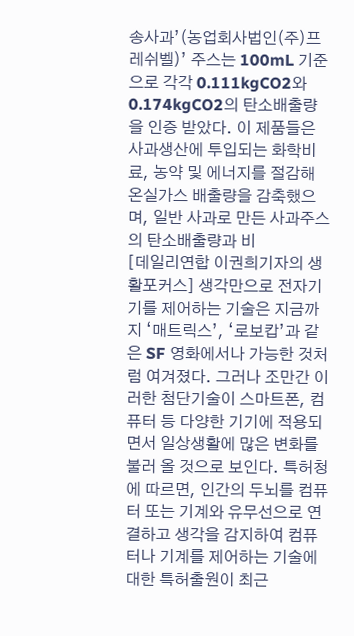송사과’(농업회사법인(주)프레쉬벨)’ 주스는 100mL 기준으로 각각 0.111kgCO2와 0.174kgCO2의 탄소배출량을 인증 받았다. 이 제품들은 사과생산에 투입되는 화학비료, 농약 및 에너지를 절감해 온실가스 배출량을 감축했으며, 일반 사과로 만든 사과주스의 탄소배출량과 비
[데일리연합 이권희기자의 생활포커스] 생각만으로 전자기기를 제어하는 기술은 지금까지 ‘매트릭스’, ‘로보캅’과 같은 SF 영화에서나 가능한 것처럼 여겨졌다. 그러나 조만간 이러한 첨단기술이 스마트폰, 컴퓨터 등 다양한 기기에 적용되면서 일상생활에 많은 변화를 불러 올 것으로 보인다. 특허청에 따르면, 인간의 두뇌를 컴퓨터 또는 기계와 유무선으로 연결하고 생각을 감지하여 컴퓨터나 기계를 제어하는 기술에 대한 특허출원이 최근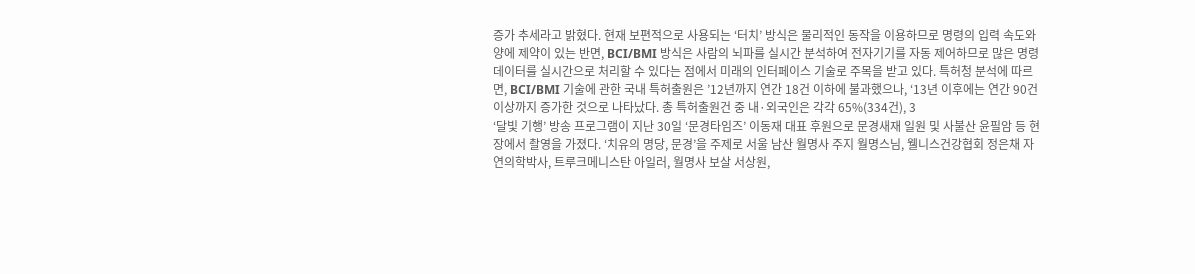증가 추세라고 밝혔다. 현재 보편적으로 사용되는 ‘터치’ 방식은 물리적인 동작을 이용하므로 명령의 입력 속도와 양에 제약이 있는 반면, BCI/BMI 방식은 사람의 뇌파를 실시간 분석하여 전자기기를 자동 제어하므로 많은 명령 데이터를 실시간으로 처리할 수 있다는 점에서 미래의 인터페이스 기술로 주목을 받고 있다. 특허청 분석에 따르면, BCI/BMI 기술에 관한 국내 특허출원은 ’12년까지 연간 18건 이하에 불과했으나, ‘13년 이후에는 연간 90건 이상까지 증가한 것으로 나타났다. 총 특허출원건 중 내·외국인은 각각 65%(334건), 3
‘달빛 기행’ 방송 프로그램이 지난 30일 ‘문경타임즈’ 이동재 대표 후원으로 문경새재 일원 및 사불산 윤필암 등 현장에서 촬영을 가졌다. ‘치유의 명당, 문경’을 주제로 서울 남산 월명사 주지 월명스님, 웰니스건강협회 정은채 자연의학박사, 트루크메니스탄 아일러, 월명사 보살 서상원,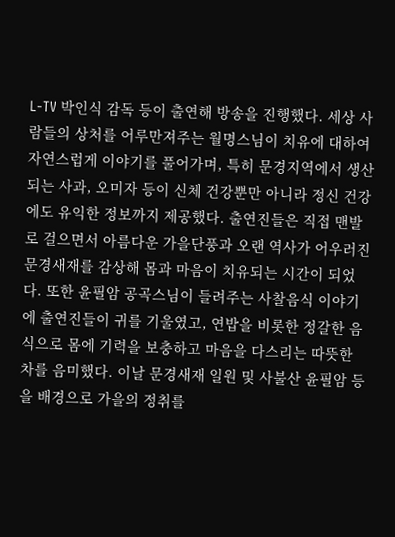L-TV 박인식 감독 등이 출연해 방송을 진행했다. 세상 사람들의 상처를 어루만져주는 월명스님이 치유에 대하여 자연스럽게 이야기를 풀어가며, 특히 문경지역에서 생산되는 사과, 오미자 등이 신체 건강뿐만 아니라 정신 건강에도 유익한 정보까지 제공했다. 출연진들은 직접 맨발로 걸으면서 아름다운 가을단풍과 오랜 역사가 어우러진 문경새재를 감상해 몸과 마음이 치유되는 시간이 되었다. 또한 윤필암 공곡스님이 들려주는 사찰음식 이야기에 출연진들이 귀를 기울였고, 연밥을 비롯한 정갈한 음식으로 몸에 기력을 보충하고 마음을 다스리는 따뜻한 차를 음미했다. 이날 문경새재 일원 및 사불산 윤필암 등을 배경으로 가을의 정취를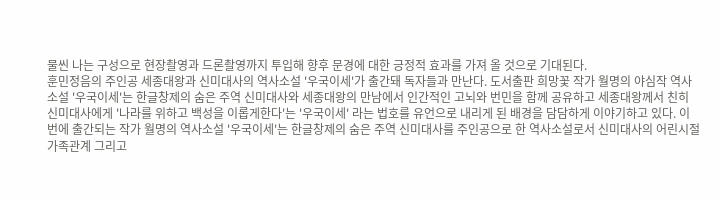물씬 나는 구성으로 현장촬영과 드론촬영까지 투입해 향후 문경에 대한 긍정적 효과를 가져 올 것으로 기대된다.
훈민정음의 주인공 세종대왕과 신미대사의 역사소설 '우국이세'가 출간돼 독자들과 만난다. 도서출판 희망꽃 작가 월명의 야심작 역사소설 '우국이세'는 한글창제의 숨은 주역 신미대사와 세종대왕의 만남에서 인간적인 고뇌와 번민을 함께 공유하고 세종대왕께서 친히 신미대사에게 '나라를 위하고 백성을 이롭게한다'는 '우국이세' 라는 법호를 유언으로 내리게 된 배경을 담담하게 이야기하고 있다. 이번에 출간되는 작가 월명의 역사소설 '우국이세'는 한글창제의 숨은 주역 신미대사를 주인공으로 한 역사소설로서 신미대사의 어린시절 가족관계 그리고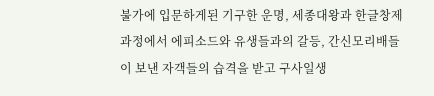불가에 입문하게된 기구한 운명, 세종대왕과 한글창제과정에서 에피소드와 유생들과의 갈등, 간신모리배들이 보낸 자객들의 습격을 받고 구사일생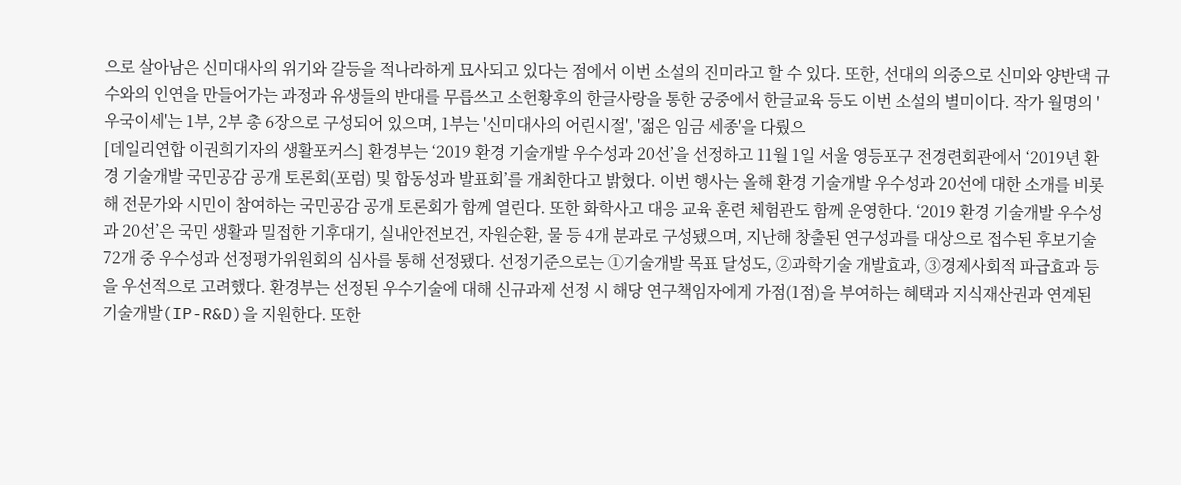으로 살아남은 신미대사의 위기와 갈등을 적나라하게 묘사되고 있다는 점에서 이번 소설의 진미라고 할 수 있다. 또한, 선대의 의중으로 신미와 양반댁 규수와의 인연을 만들어가는 과정과 유생들의 반대를 무릅쓰고 소헌황후의 한글사랑을 통한 궁중에서 한글교육 등도 이번 소설의 별미이다. 작가 월명의 '우국이세'는 1부, 2부 총 6장으로 구성되어 있으며, 1부는 '신미대사의 어린시절', '젊은 임금 세종'을 다뤘으
[데일리연합 이권희기자의 생활포커스] 환경부는 ‘2019 환경 기술개발 우수성과 20선’을 선정하고 11월 1일 서울 영등포구 전경련회관에서 ‘2019년 환경 기술개발 국민공감 공개 토론회(포럼) 및 합동성과 발표회’를 개최한다고 밝혔다. 이번 행사는 올해 환경 기술개발 우수성과 20선에 대한 소개를 비롯해 전문가와 시민이 참여하는 국민공감 공개 토론회가 함께 열린다. 또한 화학사고 대응 교육 훈련 체험관도 함께 운영한다. ‘2019 환경 기술개발 우수성과 20선’은 국민 생활과 밀접한 기후대기, 실내안전보건, 자원순환, 물 등 4개 분과로 구성됐으며, 지난해 창출된 연구성과를 대상으로 접수된 후보기술 72개 중 우수성과 선정평가위원회의 심사를 통해 선정됐다. 선정기준으로는 ①기술개발 목표 달성도, ②과학기술 개발효과, ③경제사회적 파급효과 등을 우선적으로 고려했다. 환경부는 선정된 우수기술에 대해 신규과제 선정 시 해당 연구책임자에게 가점(1점)을 부여하는 혜택과 지식재산권과 연계된 기술개발(IP-R&D)을 지원한다. 또한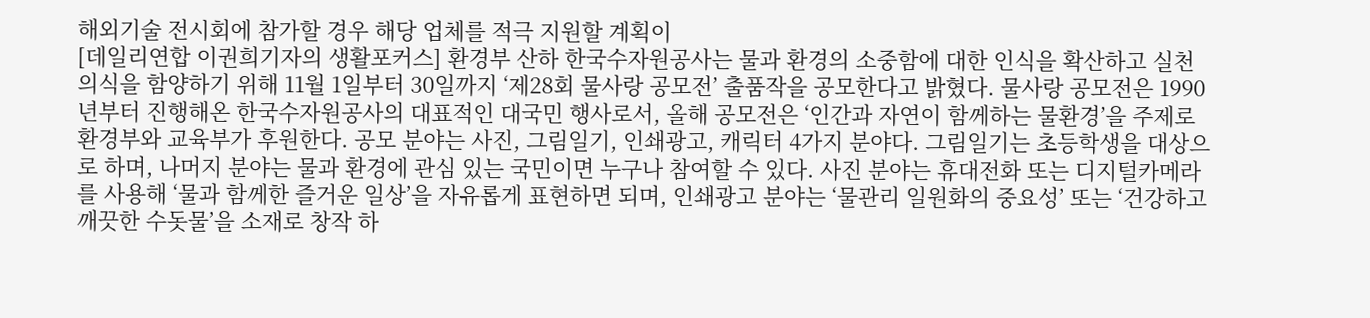해외기술 전시회에 참가할 경우 해당 업체를 적극 지원할 계획이
[데일리연합 이권희기자의 생활포커스] 환경부 산하 한국수자원공사는 물과 환경의 소중함에 대한 인식을 확산하고 실천의식을 함양하기 위해 11월 1일부터 30일까지 ‘제28회 물사랑 공모전’ 출품작을 공모한다고 밝혔다. 물사랑 공모전은 1990년부터 진행해온 한국수자원공사의 대표적인 대국민 행사로서, 올해 공모전은 ‘인간과 자연이 함께하는 물환경’을 주제로 환경부와 교육부가 후원한다. 공모 분야는 사진, 그림일기, 인쇄광고, 캐릭터 4가지 분야다. 그림일기는 초등학생을 대상으로 하며, 나머지 분야는 물과 환경에 관심 있는 국민이면 누구나 참여할 수 있다. 사진 분야는 휴대전화 또는 디지털카메라를 사용해 ‘물과 함께한 즐거운 일상’을 자유롭게 표현하면 되며, 인쇄광고 분야는 ‘물관리 일원화의 중요성’ 또는 ‘건강하고 깨끗한 수돗물’을 소재로 창작 하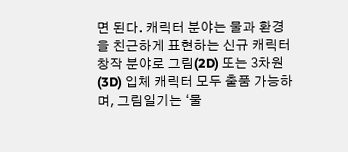면 된다. 캐릭터 분야는 물과 환경을 친근하게 표현하는 신규 캐릭터 창작 분야로 그림(2D) 또는 3차원(3D) 입체 캐릭터 모두 출품 가능하며, 그림일기는 ‘물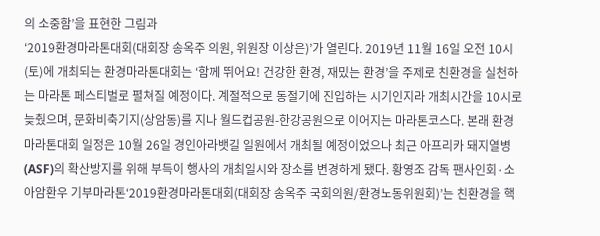의 소중함’을 표현한 그림과
‘2019환경마라톤대회(대회장 송옥주 의원, 위원장 이상은)’가 열린다. 2019년 11월 16일 오전 10시(토)에 개최되는 환경마라톤대회는 ‘함께 뛰어요! 건강한 환경, 재밌는 환경’을 주제로 친환경을 실천하는 마라톤 페스티벌로 펼쳐질 예정이다. 계절적으로 동절기에 진입하는 시기인지라 개최시간을 10시로 늦췄으며, 문화비축기지(상암동)를 지나 월드컵공원-한강공원으로 이어지는 마라톤코스다. 본래 환경마라톤대회 일정은 10월 26일 경인아라뱃길 일원에서 개최될 예정이었으나 최근 아프리카 돼지열병(ASF)의 확산방지를 위해 부득이 행사의 개최일시와 장소를 변경하게 됐다. 황영조 감독 팬사인회·소아암환우 기부마라톤‘2019환경마라톤대회(대회장 송옥주 국회의원/환경노동위원회)’는 친환경을 핵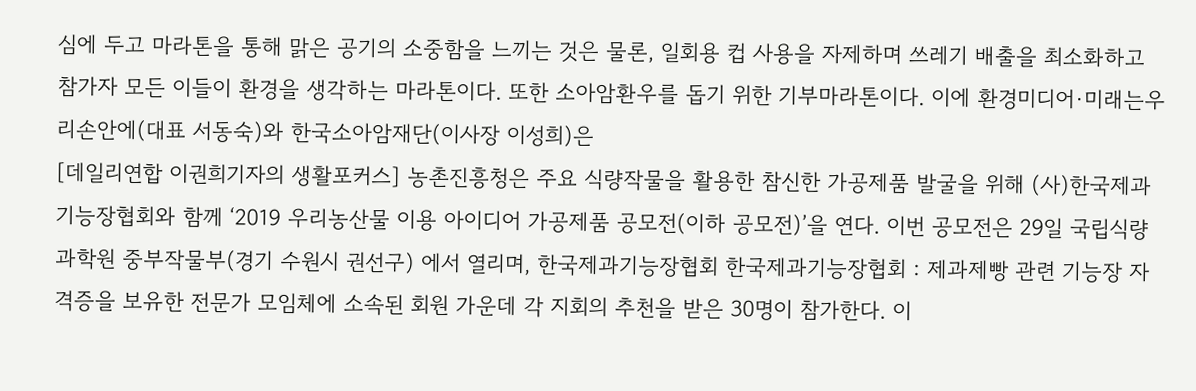심에 두고 마라톤을 통해 맑은 공기의 소중함을 느끼는 것은 물론, 일회용 컵 사용을 자제하며 쓰레기 배출을 최소화하고 참가자 모든 이들이 환경을 생각하는 마라톤이다. 또한 소아암환우를 돕기 위한 기부마라톤이다. 이에 환경미디어·미래는우리손안에(대표 서동숙)와 한국소아암재단(이사장 이성희)은
[데일리연합 이권희기자의 생활포커스] 농촌진흥청은 주요 식량작물을 활용한 참신한 가공제품 발굴을 위해 (사)한국제과기능장협회와 함께 ‘2019 우리농산물 이용 아이디어 가공제품 공모전(이하 공모전)’을 연다. 이번 공모전은 29일 국립식량과학원 중부작물부(경기 수원시 권선구) 에서 열리며, 한국제과기능장협회 한국제과기능장협회 : 제과제빵 관련 기능장 자격증을 보유한 전문가 모임체에 소속된 회원 가운데 각 지회의 추천을 받은 30명이 참가한다. 이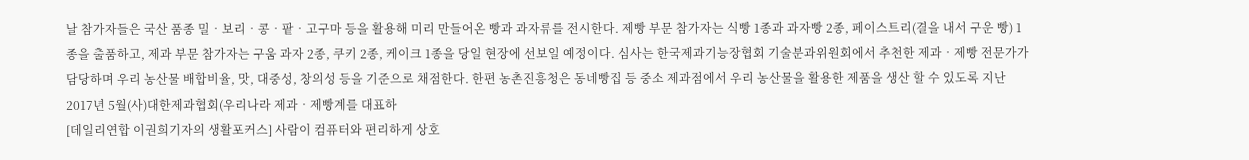날 참가자들은 국산 품종 밀‧보리‧콩‧팥‧고구마 등을 활용해 미리 만들어온 빵과 과자류를 전시한다. 제빵 부문 참가자는 식빵 1종과 과자빵 2종, 페이스트리(결을 내서 구운 빵) 1종을 출품하고, 제과 부문 참가자는 구움 과자 2종, 쿠키 2종, 케이크 1종을 당일 현장에 선보일 예정이다. 심사는 한국제과기능장협회 기술분과위원회에서 추천한 제과‧제빵 전문가가 담당하며 우리 농산물 배합비율, 맛, 대중성, 창의성 등을 기준으로 채점한다. 한편 농촌진흥청은 동네빵집 등 중소 제과점에서 우리 농산물을 활용한 제품을 생산 할 수 있도록 지난 2017년 5월(사)대한제과협회(우리나라 제과‧제빵계를 대표하
[데일리연합 이권희기자의 생활포커스] 사람이 컴퓨터와 편리하게 상호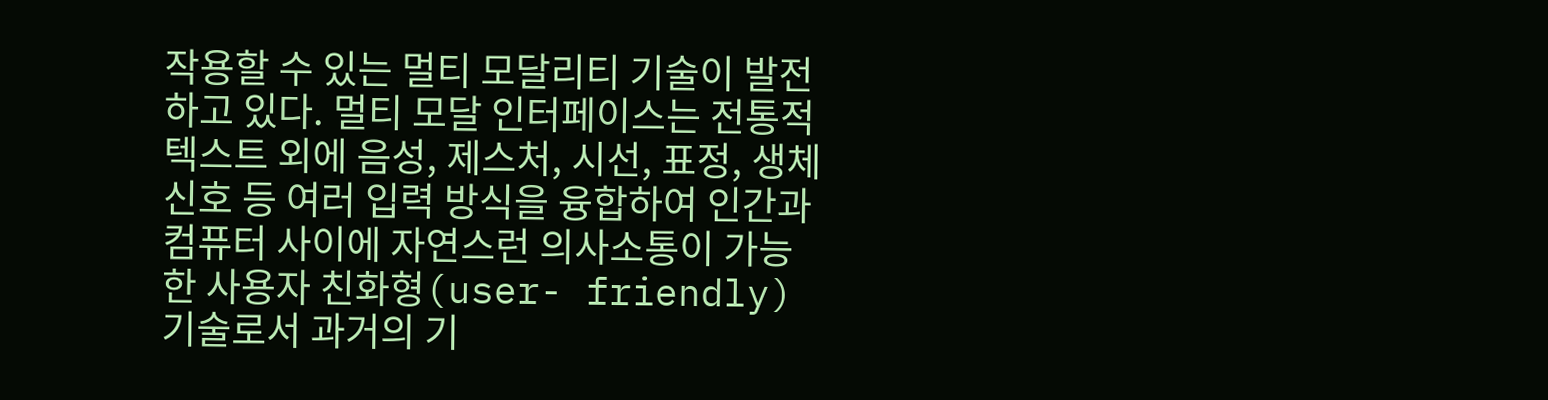작용할 수 있는 멀티 모달리티 기술이 발전하고 있다. 멀티 모달 인터페이스는 전통적 텍스트 외에 음성, 제스처, 시선, 표정, 생체신호 등 여러 입력 방식을 융합하여 인간과 컴퓨터 사이에 자연스런 의사소통이 가능한 사용자 친화형(user- friendly) 기술로서 과거의 기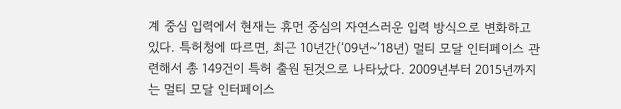계 중심 입력에서 현재는 휴먼 중심의 자연스러운 입력 방식으로 변화하고 있다. 특허청에 따르면, 최근 10년간(‘09년~’18년) 멀티 모달 인터페이스 관련해서 총 149건이 특허 출원 된것으로 나타났다. 2009년부터 2015년까지는 멀티 모달 인터페이스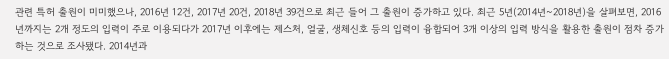관련 특허 출원이 미미했으나, 2016년 12건, 2017년 20건, 2018년 39건으로 최근 들어 그 출원이 증가하고 있다. 최근 5년(2014년~2018년)을 살펴보면, 2016년까지는 2개 정도의 입력이 주로 이용되다가 2017년 이후에는 제스처, 얼굴, 생체신호 등의 입력이 융합되어 3개 이상의 입력 방식을 활용한 출원이 점차 증가하는 것으로 조사됐다. 2014년과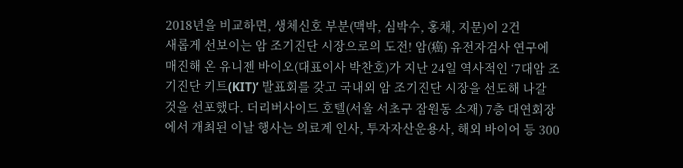2018년을 비교하면, 생체신호 부분(맥박, 심박수, 홍채, 지문)이 2건
새롭게 선보이는 암 조기진단 시장으로의 도전! 암(癌) 유전자검사 연구에 매진해 온 유니젠 바이오(대표이사 박찬호)가 지난 24일 역사적인 ‘7대암 조기진단 키트(KIT)’ 발표회를 갖고 국내외 암 조기진단 시장을 선도해 나갈 것을 선포했다. 더리버사이드 호텔(서울 서초구 잠원동 소재) 7층 대연회장에서 개최된 이날 행사는 의료계 인사, 투자자산운용사, 해외 바이어 등 300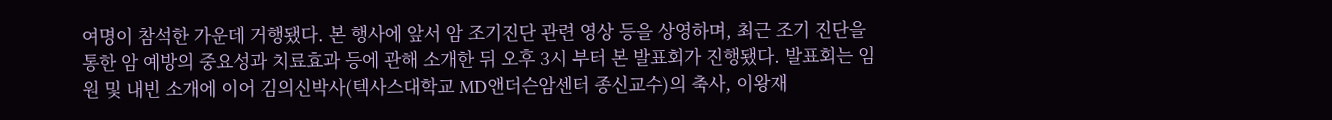여명이 참석한 가운데 거행됐다. 본 행사에 앞서 암 조기진단 관련 영상 등을 상영하며, 최근 조기 진단을 통한 암 예방의 중요성과 치료효과 등에 관해 소개한 뒤 오후 3시 부터 본 발표회가 진행됐다. 발표회는 임원 및 내빈 소개에 이어 김의신박사(텍사스대학교 MD앤더슨암센터 종신교수)의 축사, 이왕재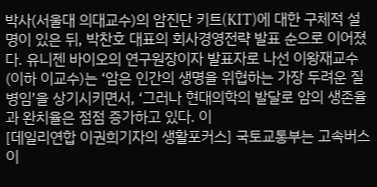박사(서울대 의대교수)의 암진단 키트(KIT)에 대한 구체적 설명이 있은 뒤, 박찬호 대표의 회사경영전략 발표 순으로 이어졌다. 유니젠 바이오의 연구원장이자 발표자로 나선 이왕재교수(이하 이교수)는 ‘암은 인간의 생명을 위협하는 가장 두려운 질병임’을 상기시키면서, ‘그러나 현대의학의 발달로 암의 생존율과 완치율은 점점 증가하고 있다. 이
[데일리연합 이권희기자의 생활포커스] 국토교통부는 고속버스 이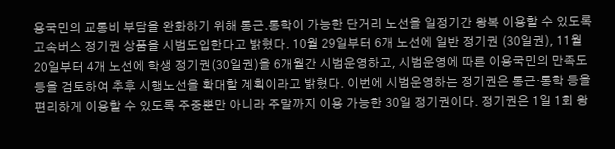용국민의 교통비 부담을 완화하기 위해 통근․통학이 가능한 단거리 노선을 일정기간 왕복 이용할 수 있도록 고속버스 정기권 상품을 시범도입한다고 밝혔다. 10월 29일부터 6개 노선에 일반 정기권 (30일권), 11월 20일부터 4개 노선에 학생 정기권(30일권)을 6개월간 시범운영하고, 시범운영에 따른 이용국민의 만족도 등을 검토하여 추후 시행노선을 확대할 계획이라고 밝혔다. 이번에 시범운영하는 정기권은 통근‧통학 등을 편리하게 이용할 수 있도록 주중뿐만 아니라 주말까지 이용 가능한 30일 정기권이다. 정기권은 1일 1회 왕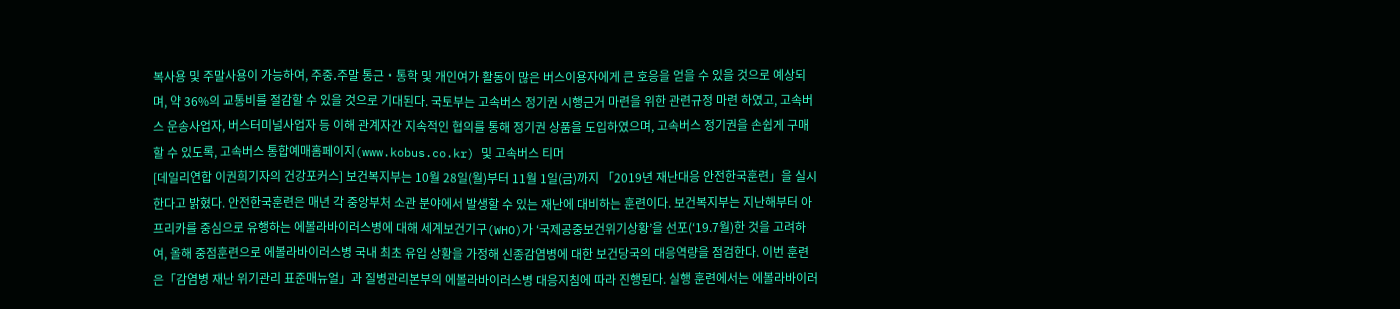복사용 및 주말사용이 가능하여, 주중․주말 통근‧통학 및 개인여가 활동이 많은 버스이용자에게 큰 호응을 얻을 수 있을 것으로 예상되며, 약 36%의 교통비를 절감할 수 있을 것으로 기대된다. 국토부는 고속버스 정기권 시행근거 마련을 위한 관련규정 마련 하였고, 고속버스 운송사업자, 버스터미널사업자 등 이해 관계자간 지속적인 협의를 통해 정기권 상품을 도입하였으며, 고속버스 정기권을 손쉽게 구매할 수 있도록, 고속버스 통합예매홈페이지(www.kobus.co.kr) 및 고속버스 티머
[데일리연합 이권희기자의 건강포커스] 보건복지부는 10월 28일(월)부터 11월 1일(금)까지 「2019년 재난대응 안전한국훈련」을 실시한다고 밝혔다. 안전한국훈련은 매년 각 중앙부처 소관 분야에서 발생할 수 있는 재난에 대비하는 훈련이다. 보건복지부는 지난해부터 아프리카를 중심으로 유행하는 에볼라바이러스병에 대해 세계보건기구(WHO)가 ‘국제공중보건위기상황’을 선포(‘19.7월)한 것을 고려하여, 올해 중점훈련으로 에볼라바이러스병 국내 최초 유입 상황을 가정해 신종감염병에 대한 보건당국의 대응역량을 점검한다. 이번 훈련은「감염병 재난 위기관리 표준매뉴얼」과 질병관리본부의 에볼라바이러스병 대응지침에 따라 진행된다. 실행 훈련에서는 에볼라바이러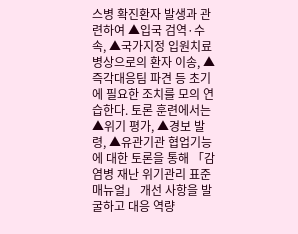스병 확진환자 발생과 관련하여 ▲입국 검역·수속, ▲국가지정 입원치료병상으로의 환자 이송, ▲즉각대응팀 파견 등 초기에 필요한 조치를 모의 연습한다. 토론 훈련에서는 ▲위기 평가, ▲경보 발령, ▲유관기관 협업기능에 대한 토론을 통해 「감염병 재난 위기관리 표준매뉴얼」 개선 사항을 발굴하고 대응 역량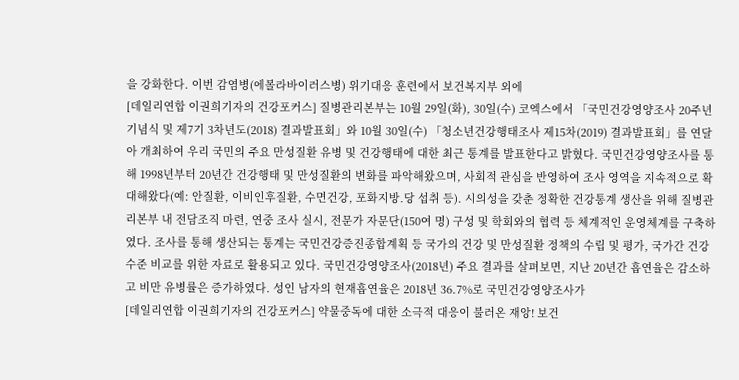을 강화한다. 이번 감염병(에볼라바이러스병) 위기대응 훈련에서 보건복지부 외에
[데일리연합 이권희기자의 건강포커스] 질병관리본부는 10월 29일(화), 30일(수) 코엑스에서 「국민건강영양조사 20주년 기념식 및 제7기 3차년도(2018) 결과발표회」와 10월 30일(수) 「청소년건강행태조사 제15차(2019) 결과발표회」를 연달아 개최하여 우리 국민의 주요 만성질환 유병 및 건강행태에 대한 최근 통계를 발표한다고 밝혔다. 국민건강영양조사를 통해 1998년부터 20년간 건강행태 및 만성질환의 변화를 파악해왔으며, 사회적 관심을 반영하여 조사 영역을 지속적으로 확대해왔다(예: 안질환, 이비인후질환, 수면건강, 포화지방․당 섭취 등). 시의성을 갖춘 정확한 건강통계 생산을 위해 질병관리본부 내 전담조직 마련, 연중 조사 실시, 전문가 자문단(150여 명) 구성 및 학회와의 협력 등 체계적인 운영체계를 구축하였다. 조사를 통해 생산되는 통계는 국민건강증진종합계획 등 국가의 건강 및 만성질환 정책의 수립 및 평가, 국가간 건강수준 비교를 위한 자료로 활용되고 있다. 국민건강영양조사(2018년) 주요 결과를 살펴보면, 지난 20년간 흡연율은 감소하고 비만 유병률은 증가하였다. 성인 남자의 현재흡연율은 2018년 36.7%로 국민건강영양조사가
[데일리연합 이권희기자의 건강포커스] 약물중독에 대한 소극적 대응이 불러온 재앙! 보건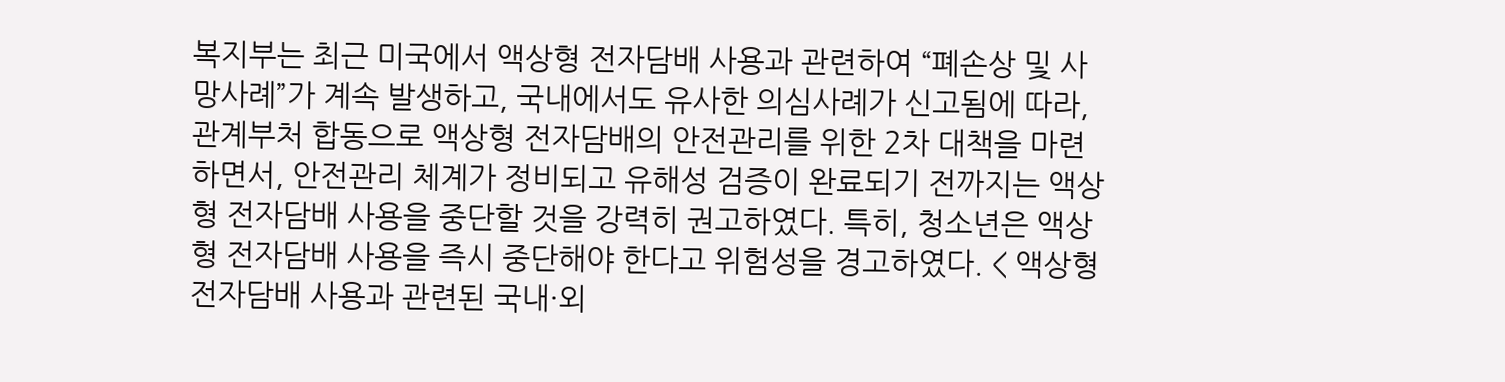복지부는 최근 미국에서 액상형 전자담배 사용과 관련하여 “폐손상 및 사망사례”가 계속 발생하고, 국내에서도 유사한 의심사례가 신고됨에 따라, 관계부처 합동으로 액상형 전자담배의 안전관리를 위한 2차 대책을 마련하면서, 안전관리 체계가 정비되고 유해성 검증이 완료되기 전까지는 액상형 전자담배 사용을 중단할 것을 강력히 권고하였다. 특히, 청소년은 액상형 전자담배 사용을 즉시 중단해야 한다고 위험성을 경고하였다. < 액상형 전자담배 사용과 관련된 국내·외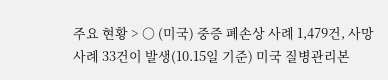주요 현황 > ○ (미국) 중증 폐손상 사례 1,479건, 사망사례 33건이 발생(10.15일 기준) 미국 질병관리본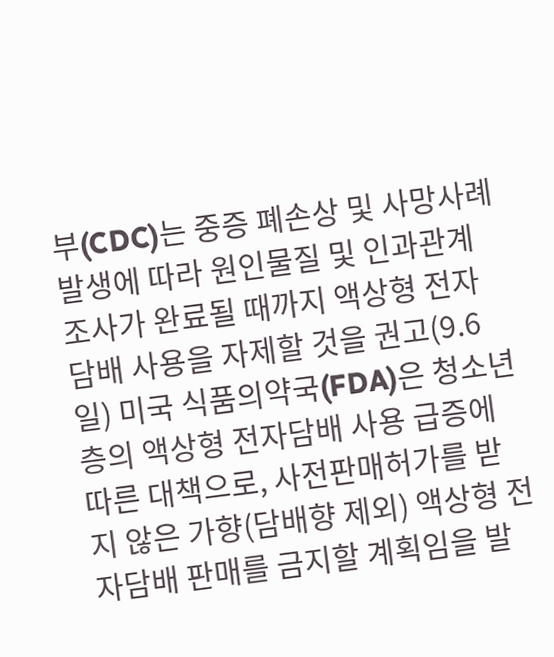부(CDC)는 중증 폐손상 및 사망사례 발생에 따라 원인물질 및 인과관계 조사가 완료될 때까지 액상형 전자담배 사용을 자제할 것을 권고(9.6일) 미국 식품의약국(FDA)은 청소년층의 액상형 전자담배 사용 급증에 따른 대책으로, 사전판매허가를 받지 않은 가향(담배향 제외) 액상형 전자담배 판매를 금지할 계획임을 발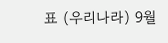표 (우리나라) 9월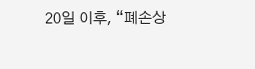20일 이후, “폐손상